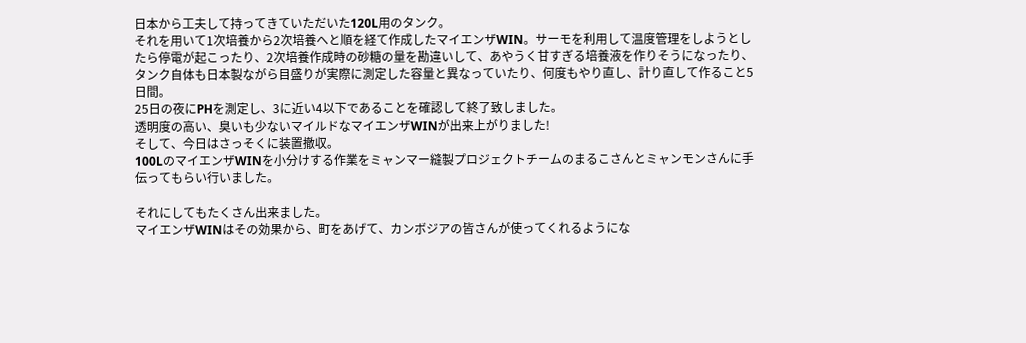日本から工夫して持ってきていただいた120L用のタンク。
それを用いて1次培養から2次培養へと順を経て作成したマイエンザWIN。サーモを利用して温度管理をしようとしたら停電が起こったり、2次培養作成時の砂糖の量を勘違いして、あやうく甘すぎる培養液を作りそうになったり、タンク自体も日本製ながら目盛りが実際に測定した容量と異なっていたり、何度もやり直し、計り直して作ること5日間。
25日の夜にPHを測定し、3に近い4以下であることを確認して終了致しました。
透明度の高い、臭いも少ないマイルドなマイエンザWINが出来上がりました!
そして、今日はさっそくに装置撤収。
100LのマイエンザWINを小分けする作業をミャンマー縫製プロジェクトチームのまるこさんとミャンモンさんに手伝ってもらい行いました。

それにしてもたくさん出来ました。
マイエンザWINはその効果から、町をあげて、カンボジアの皆さんが使ってくれるようにな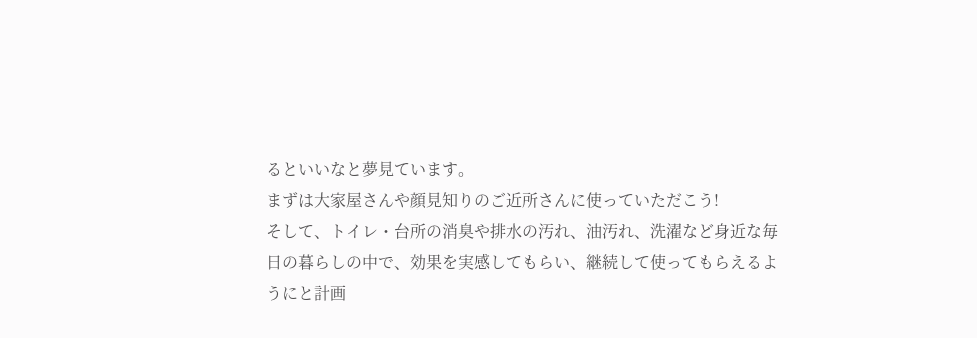るといいなと夢見ています。
まずは大家屋さんや顔見知りのご近所さんに使っていただこう!
そして、トイレ・台所の消臭や排水の汚れ、油汚れ、洗濯など身近な毎日の暮らしの中で、効果を実感してもらい、継続して使ってもらえるようにと計画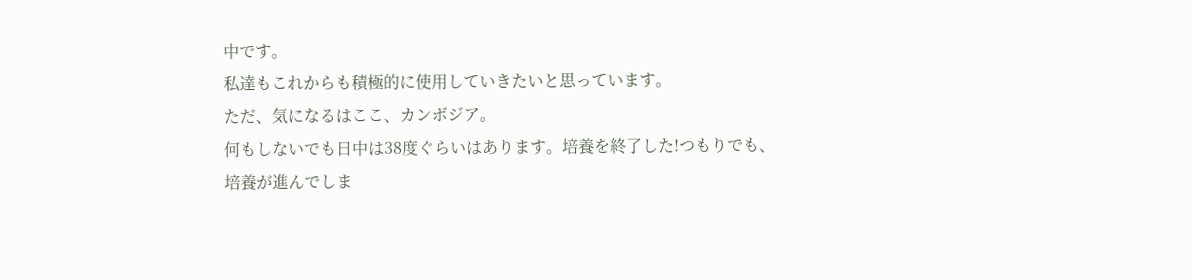中です。
私達もこれからも積極的に使用していきたいと思っています。
ただ、気になるはここ、カンボジア。
何もしないでも日中は38度ぐらいはあります。培養を終了した!つもりでも、
培養が進んでしま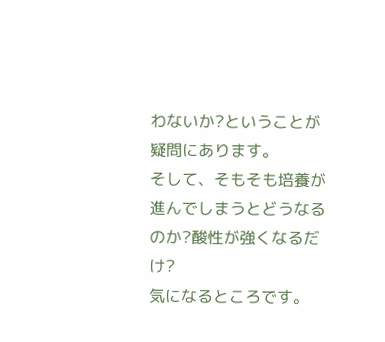わないか?ということが疑問にあります。
そして、そもそも培養が進んでしまうとどうなるのか?酸性が強くなるだけ?
気になるところです。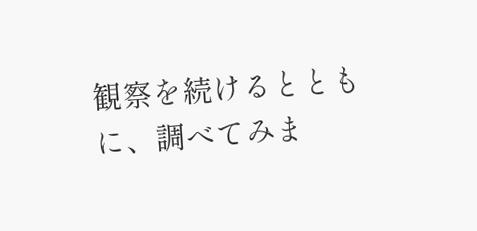観察を続けるとともに、調べてみま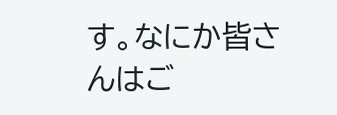す。なにか皆さんはご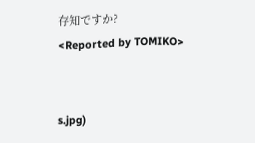存知ですか?
<Reported by TOMIKO>


s.jpg)